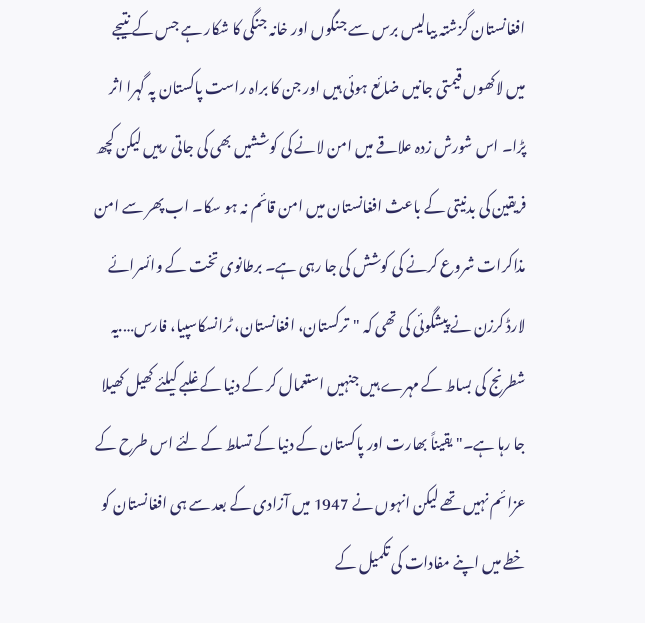افغانستان گزشتہ بیالیس برس سے جنگوں اور خانہ جنگی کا شکار ہے جس کے نتیجے میں لاکھوں قیمتی جانیں ضائع ہوئی ہیں اور جن کا براہ راست پاکستان پہ گہرا اثر پڑا۔ اس شورش زدہ علاقے میں امن لانے کی کوششیں بھی کی جاتی رہیں لیکن کچھ فریقین کی بدنیتی کے باعث افغانستان میں امن قائم نہ ہو سکا۔ اب پھر سے امن مذاکرات شروع کرنے کی کوشش کی جا رہی ہے۔ برطانوی تخت کے وائسرائے لارڈ کرزن نے پیشگوئی کی تھی کہ "ترکستان، افغانستان، ٹرانسکاسپیا، فارس….یہ شطرنج کی بساط کے مہرے ہیں جنہیں استعمال کر کے دنیا کے غلبے کیلئے کھیل کھیلا جا رہا ہے۔" یقیناً بھارت اور پاکستان کے دنیا کے تسلط کے لئے اس طرح کے عزائم نہیں تھے لیکن انہوں نے 1947 میں آزادی کے بعد سے ہی افغانستان کو خطے میں اپنے مفادات کی تکمیل کے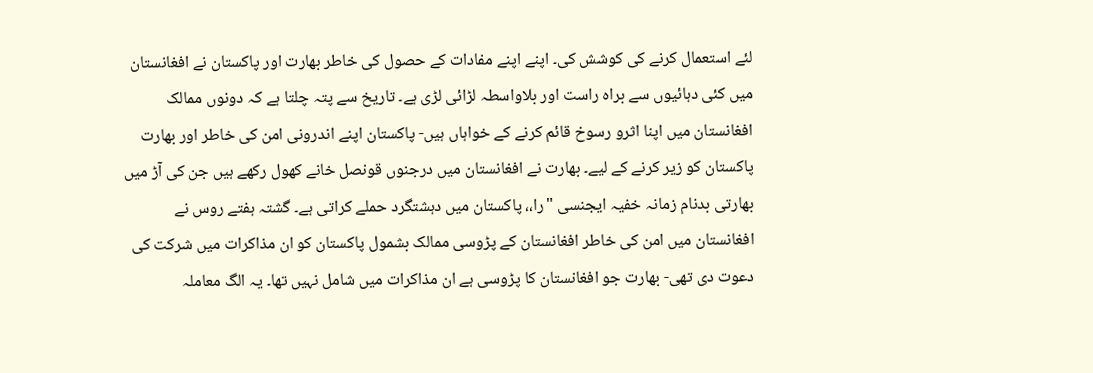لئے استعمال کرنے کی کوشش کی۔ اپنے اپنے مفادات کے حصول کی خاطر بھارت اور پاکستان نے افغانستان میں کئی دہائیوں سے براہ راست اور بلاواسطہ لڑائی لڑی ہے۔ تاریخ سے پتہ چلتا ہے کہ دونوں ممالک افغانستان میں اپنا اثرو رسوخ قائم کرنے کے خواہاں ہیں- پاکستان اپنے اندرونی امن کی خاطر اور بھارت پاکستان کو زیر کرنے کے لیے۔ بھارت نے افغانستان میں درجنوں قونصل خانے کھول رکھے ہیں جن کی آڑ میں بھارتی بدنام زمانہ خفیہ ایجنسی "را،، پاکستان میں دہشتگرد حملے کراتی ہے۔ گشتہ ہفتے روس نے افغانستان میں امن کی خاطر افغانستان کے پڑوسی ممالک بشمول پاکستان کو ان مذاکرات میں شرکت کی دعوت دی تھی- بھارت جو افغانستان کا پڑوسی ہے ان مذاکرات میں شامل نہیں تھا۔ یہ الگ معاملہ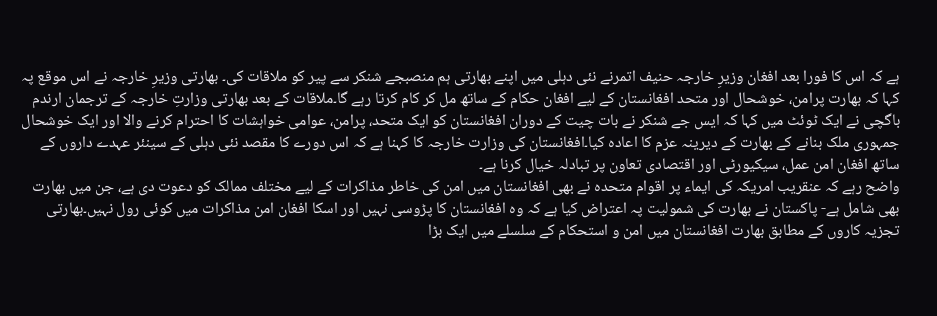ہے کہ اس کا فورا بعد افغان وزیرِ خارجہ حنیف اتمرنے نئی دہلی میں اپنے بھارتی ہم منصبجے شنکر سے پیر کو ملاقات کی۔ بھارتی وزیرِ خارجہ نے اس موقع پہ کہا کہ بھارت پرامن، خوشحال اور متحد افغانستان کے لیے افغان حکام کے ساتھ مل کر کام کرتا رہے گا۔ملاقات کے بعد بھارتی وزارتِ خارجہ کے ترجمان ارندم باگچی نے ایک ٹوئٹ میں کہا کہ ایس جے شنکر نے بات چیت کے دوران افغانستان کو ایک متحد، پرامن، عوامی خواہشات کا احترام کرنے والا اور ایک خوشحال جمہوری ملک بنانے کے بھارت کے دیرینہ عزم کا اعادہ کیا۔افغانستان کی وزارت خارجہ کا کہنا ہے کہ اس دورے کا مقصد نئی دہلی کے سینئر عہدے داروں کے ساتھ افغان امن عمل، سیکیورٹی اور اقتصادی تعاون پر تبادلہ خیال کرنا ہے۔
واضح رہے کہ عنقریب امریکہ کی ایماء پر اقوام متحدہ نے بھی افغانستان میں امن کی خاطر مذاکرات کے لیے مختلف ممالک کو دعوت دی ہے، جن میں بھارت بھی شامل ہے- پاکستان نے بھارت کی شمولیت پہ اعتراض کیا ہے کہ وہ افغانستان کا پڑوسی نہیں اور اسکا افغان امن مذاکرات میں کوئی رول نہیں۔بھارتی تجزیہ کاروں کے مطابق بھارت افغانستان میں امن و استحکام کے سلسلے میں ایک بڑا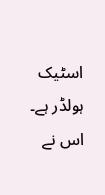اسٹیک ہولڈر ہے۔ اس نے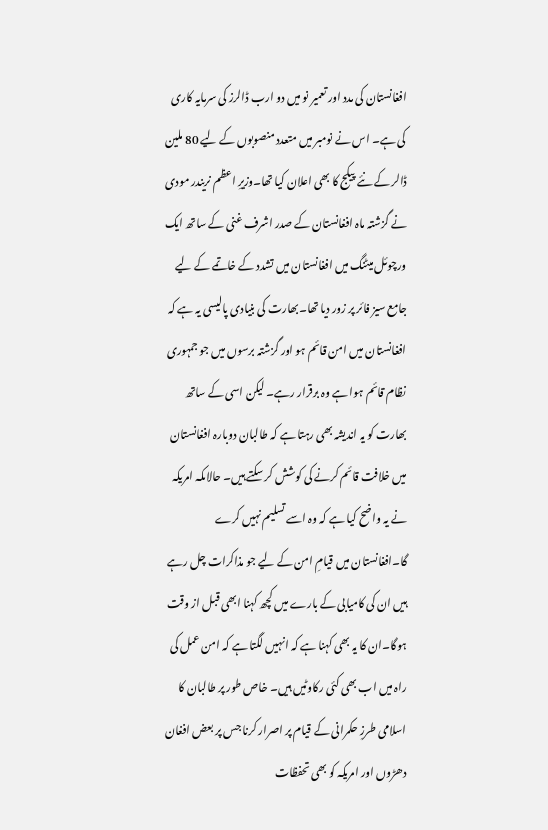افغانستان کی مدد اور تعمیر نو میں دو ارب ڈالرز کی سرمایہ کاری کی ہے۔ اس نے نومبر میں متعدد منصوبوں کے لیے 80 ملین ڈالر کے نئے پیکج کا بھی اعلان کیا تھا۔وزیرِ اعظم نریندر مودی نے گزشتہ ماہ افغانستان کے صدر اشرف غنی کے ساتھ ایک ورچوئل میٹنگ میں افغانستان میں تشدد کے خاتمے کے لیے جامع سیز فائر پر زور دیا تھا۔بھارت کی بنیادی پالیسی یہ ہے کہ افغانستان میں امن قائم ہو اور گزشتہ برسوں میں جو جمہوری نظام قائم ہوا ہے وہ برقرار رہے۔ لیکن اسی کے ساتھ بھارت کو یہ اندیشہ بھی رہتا ہے کہ طالبان دوبارہ افغانستان میں خلافت قائم کرنے کی کوشش کر سکتے ہیں۔ حالاںکہ امریکہ نے یہ واضح کیا ہے کہ وہ اسے تسلیم نہیں کرے گا۔افغانستان میں قیامِ امن کے لیے جو مذاکرات چل رہے ہیں ان کی کامیابی کے بارے میں کچھ کہنا ابھی قبل از وقت ہوگا۔ان کا یہ بھی کہنا ہے کہ انہیں لگتا ہے کہ امن عمل کی راہ میں اب بھی کئی رکاوٹیں ہیں۔ خاص طور پر طالبان کا اسلامی طرزِ حکمرانی کے قیام پر اصرار کرنا جس پر بعض افغان دھڑوں اور امریکہ کو بھی تحفظات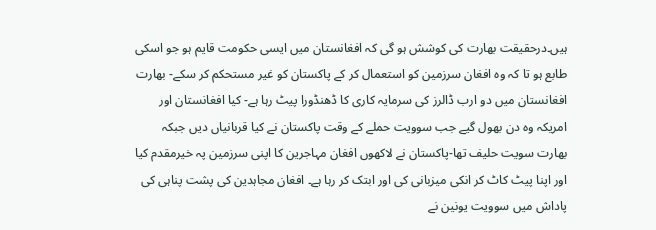ہیں۔درحقیقت بھارت کی کوشش ہو گی کہ افغانستان میں ایسی حکومت قایم ہو جو اسکی طابع ہو تا کہ وہ افغان سرزمین کو استعمال کر کے پاکستان کو غیر مستحکم کر سکے- بھارت افغانستان میں دو ارب ڈالرز کی سرمایہ کاری کا ڈھنڈورا پیٹ رہا ہے- کیا افغانستان اور امریکہ وہ دن بھول گیے جب سوویت حملے کے وقت پاکستان نے کیا قربانیاں دیں جبکہ بھارت سویت حلیف تھا-پاکستان نے لاکھوں افغان مہاجرین کا اپنی سرزمین پہ خیرمقدم کیا اور اپنا پیٹ کاٹ کر انکی میزبانی کی اور ابتک کر رہا ہے۔ افغان مجاہدین کی پشت پناہی کی پاداش میں سوویت یونین نے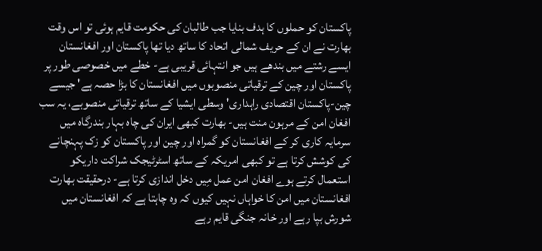پاکستان کو حملوں کا ہدف بنایا جب طالبان کی حکومت قایم ہوئی تو اس وقت بھارت نے ان کے حریف شمالی اتحاد کا ساتھ دیا تھا پاکستان اور افغانستان ایسے رشتے میں بندھے ہیں جو انتہائی قریبی ہے- خطے میں خصوصی طور پر پاکستان اور چین کے ترقیاتی منصوبوں میں افغانستان کا بڑا حصہ ہے' جیسے چین-پاکستان اقتصادی راہداری' وسطی ایشیا کے ساتھ ترقیاتی منصوبے، یہ سب افغان امن کے مرہون منت ہیں- بھارت کبھی ایران کی چاہ بہار بندرگاہ میں سرمایہ کاری کر کے افغانستان کو گمراہ اور چین اور پاکستان کو زک پہنچانے کی کوشش کرتا ہے تو کبھی امریکہ کے ساتھ اسٹرٹیجک شراکت داریکو استعمال کرتے ہوے افغان امن عمل مِیں دخل اندازی کرتا ہے- درحقیقت بھارت افغانستان میں امن کا خواہاں نہیں کیوں کہ وہ چاہتا ہے کہ افغانستان میں شورش بپا رہے اور خانہ جنگی قایم رہے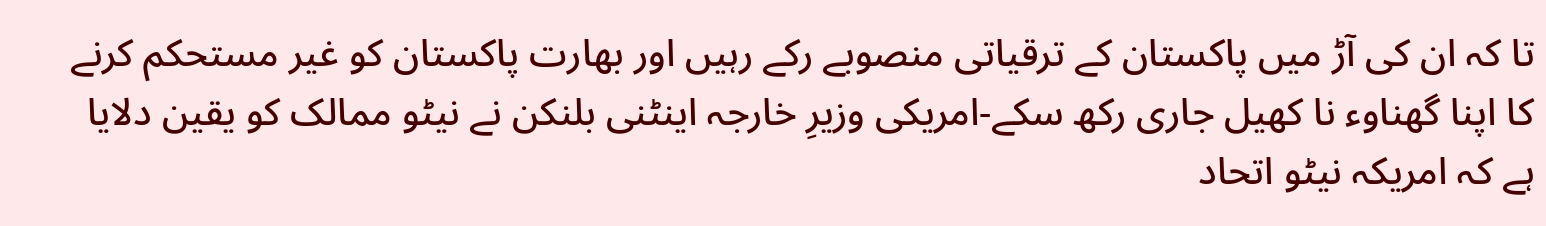تا کہ ان کی آڑ میں پاکستان کے ترقیاتی منصوبے رکے رہیں اور بھارت پاکستان کو غیر مستحکم کرنے کا اپنا گھناوء نا کھیل جاری رکھ سکے-امریکی وزیرِ خارجہ اینٹنی بلنکن نے نیٹو ممالک کو یقین دلایا ہے کہ امریکہ نیٹو اتحاد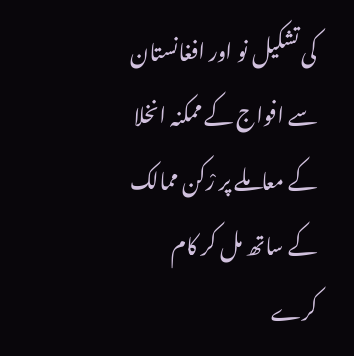کی تشکیل نو اور افغانستان سے افواج کے ممکنہ انخلا کے معاملے پر رْکن ممالک کے ساتھ مل کر کام کرے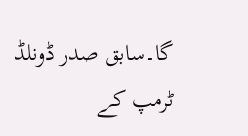گا۔سابق صدر ڈونلڈ ٹرمپ کے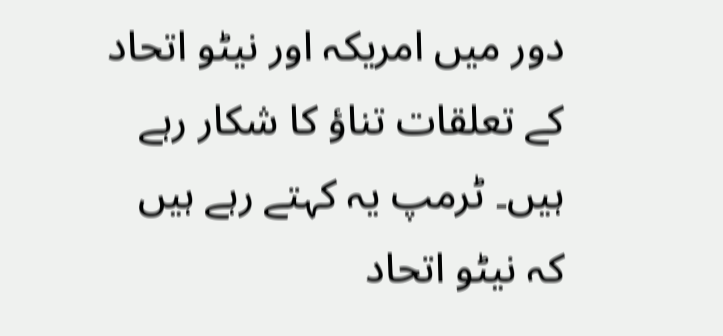دور میں امریکہ اور نیٹو اتحاد کے تعلقات تناؤ کا شکار رہے ہیں۔ ٹرمپ یہ کہتے رہے ہیں کہ نیٹو اتحاد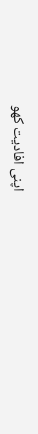اپنی افادیت کھو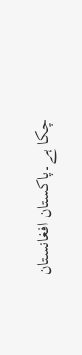چکا ہے۔پاکستان افغانستان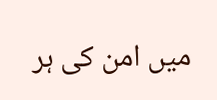میں امن کی ہر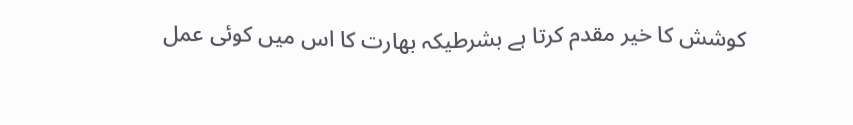کوشش کا خیر مقدم کرتا ہے بشرطیکہ بھارت کا اس میں کوئی عمل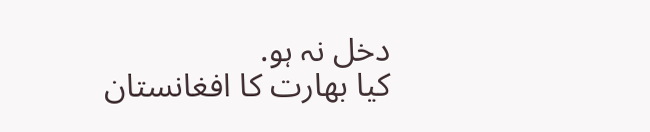دخل نہ ہو.
کیا بھارت کا افغانستان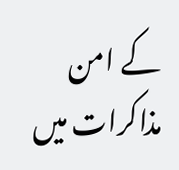کے امن مذاکرات میں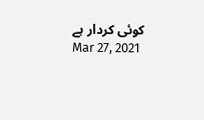کوئی کردار ہے
Mar 27, 2021